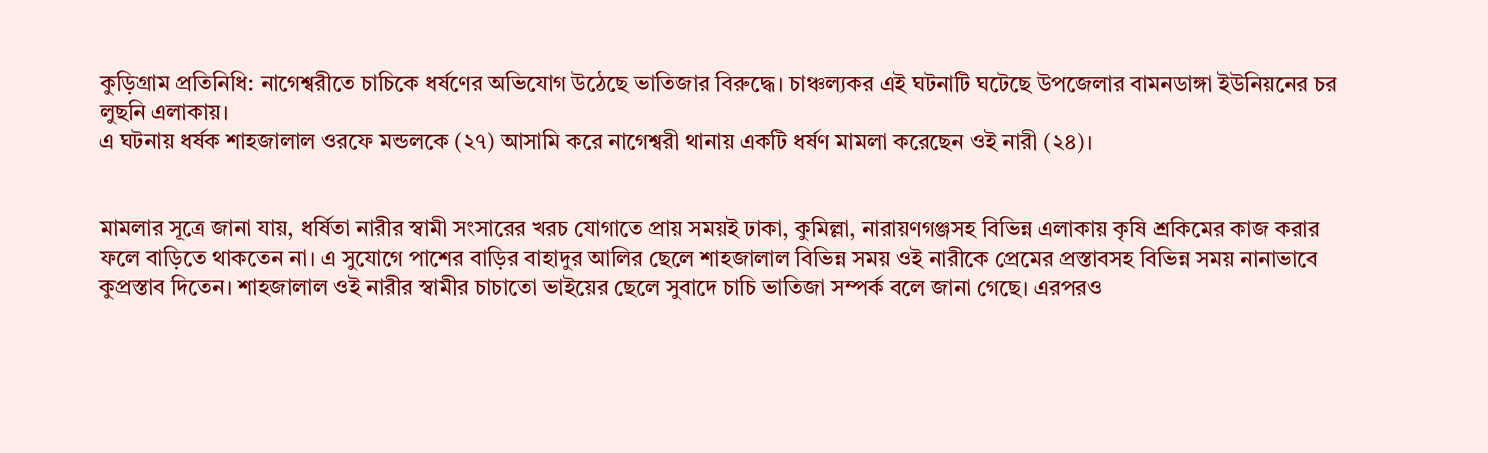কুড়িগ্রাম প্রতিনিধি: নাগেশ্বরীতে চাচিকে ধর্ষণের অভিযোগ উঠেছে ভাতিজার বিরুদ্ধে। চাঞ্চল্যকর এই ঘটনাটি ঘটেছে উপজেলার বামনডাঙ্গা ইউনিয়নের চর লুছনি এলাকায়।
এ ঘটনায় ধর্ষক শাহজালাল ওরফে মন্ডলকে (২৭) আসামি করে নাগেশ্বরী থানায় একটি ধর্ষণ মামলা করেছেন ওই নারী (২৪)।


মামলার সূত্রে জানা যায়, ধর্ষিতা নারীর স্বামী সংসারের খরচ যোগাতে প্রায় সময়ই ঢাকা, কুমিল্লা, নারায়ণগঞ্জসহ বিভিন্ন এলাকায় কৃষি শ্রকিমের কাজ করার ফলে বাড়িতে থাকতেন না। এ সুযোগে পাশের বাড়ির বাহাদুর আলির ছেলে শাহজালাল বিভিন্ন সময় ওই নারীকে প্রেমের প্রস্তাবসহ বিভিন্ন সময় নানাভাবে কুপ্রস্তাব দিতেন। শাহজালাল ওই নারীর স্বামীর চাচাতো ভাইয়ের ছেলে সুবাদে চাচি ভাতিজা সম্পর্ক বলে জানা গেছে। এরপরও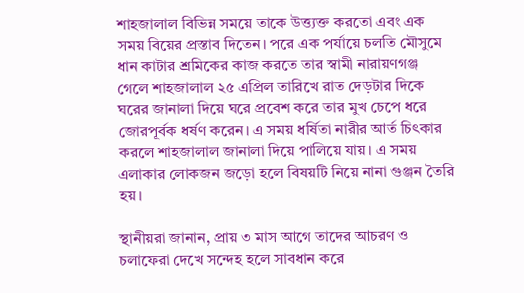শাহজালাল বিভিন্ন সময়ে তাকে উত্ত্যক্ত করতো এবং এক সময় বিয়ের প্রস্তাব দিতেন। পরে এক পর্যায়ে চলতি মৌসুমে ধান কাটার শ্রমিকের কাজ করতে তার স্বামী নারায়ণগঞ্জ গেলে শাহজালাল ২৫ এপ্রিল তারিখে রাত দেড়টার দিকে ঘরের জানালা দিয়ে ঘরে প্রবেশ করে তার মুখ চেপে ধরে জোরপূর্বক ধর্ষণ করেন। এ সময় ধর্ষিতা নারীর আর্ত চিৎকার করলে শাহজালাল জানালা দিয়ে পালিয়ে যায়। এ সময় এলাকার লোকজন জড়ো হলে বিষয়টি নিয়ে নানা গুঞ্জন তৈরি হয়।

স্থানীয়রা জানান, প্রায় ৩ মাস আগে তাদের আচরণ ও চলাফেরা দেখে সন্দেহ হলে সাবধান করে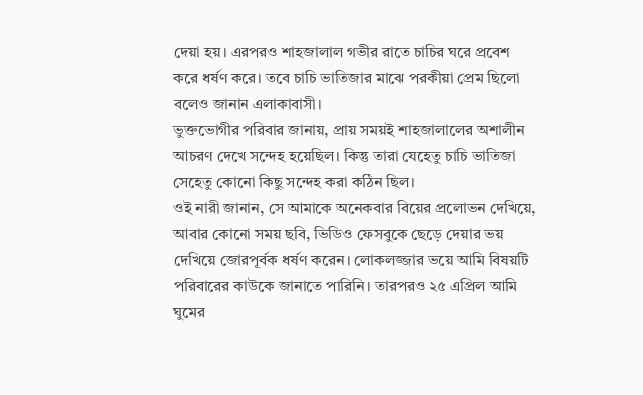দেয়া হয়। এরপরও শাহজালাল গভীর রাতে চাচির ঘরে প্রবেশ করে ধর্ষণ করে। তবে চাচি ভাতিজার মাঝে পরকীয়া প্রেম ছিলো বলেও জানান এলাকাবাসী।
ভুক্তভোগীর পরিবার জানায়, প্রায় সময়ই শাহজালালের অশালীন আচরণ দেখে সন্দেহ হয়েছিল। কিন্তু তারা যেহেতু চাচি ভাতিজা সেহেতু কোনো কিছু সন্দেহ করা কঠিন ছিল।
ওই নারী জানান, সে আমাকে অনেকবার বিয়ের প্রলোভন দেখিয়ে, আবার কোনো সময় ছবি, ভিডিও ফেসবুকে ছেড়ে দেয়ার ভয় দেখিয়ে জোরপূর্বক ধর্ষণ করেন। লোকলজ্জার ভয়ে আমি বিষয়টি পরিবারের কাউকে জানাতে পারিনি। তারপরও ২৫ এপ্রিল আমি ঘুমের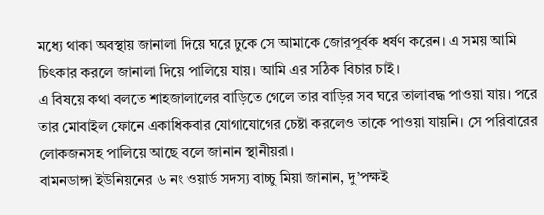মধ্যে থাকা অবস্থায় জানালা দিয়ে ঘরে ঢুকে সে আমাকে জোরপূর্বক ধর্ষণ করেন। এ সময় আমি চিৎকার করলে জানালা দিয়ে পালিয়ে যায়। আমি এর সঠিক বিচার চাই।
এ বিষয়ে কথা বলতে শাহজালালের বাড়িতে গেলে তার বাড়ির সব ঘরে তালাবদ্ধ পাওয়া যায়। পরে তার মোবাইল ফোনে একাধিকবার যোগাযোগের চেষ্টা করলেও তাকে পাওয়া যায়নি। সে পরিবারের লোকজনসহ পালিয়ে আছে বলে জানান স্থানীয়রা।
বামনডাঙ্গা ইউনিয়নের ৬ নং ওয়ার্ড সদস্য বাচ্চু মিয়া জানান, দু’পক্ষই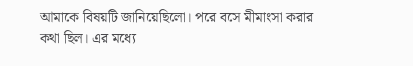আমাকে বিষয়টি জানিয়েছিলো। পরে বসে মীমাংসা করার কথা ছিল। এর মধ্যে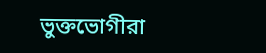ভুক্তভোগীরা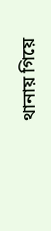থানায় গিয়ে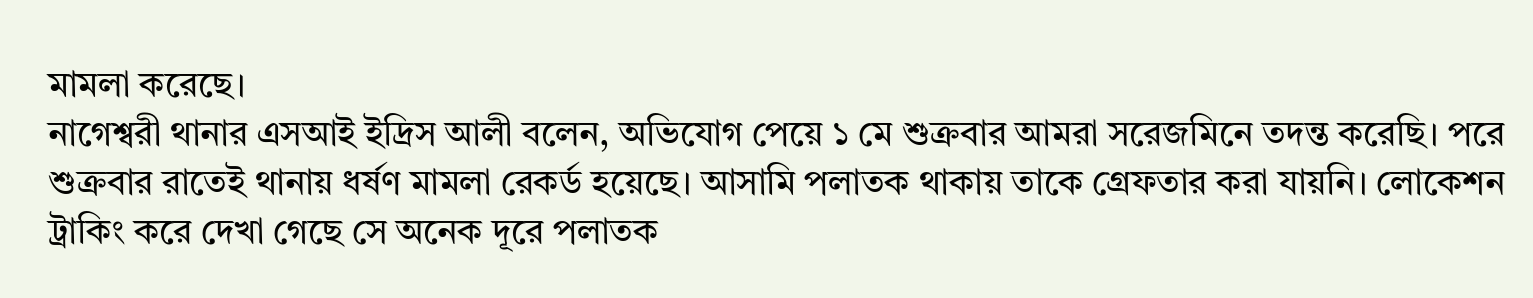মামলা করেছে।
নাগেশ্বরী থানার এসআই ইদ্রিস আলী বলেন, অভিযোগ পেয়ে ১ মে শুক্রবার আমরা সরেজমিনে তদন্ত করেছি। পরে শুক্রবার রাতেই থানায় ধর্ষণ মামলা রেকর্ড হয়েছে। আসামি পলাতক থাকায় তাকে গ্রেফতার করা যায়নি। লোকেশন ট্রাকিং করে দেখা গেছে সে অনেক দূরে পলাতক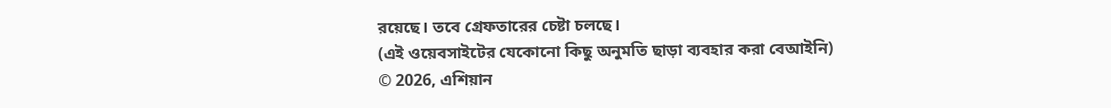রয়েছে। তবে গ্রেফতারের চেষ্টা চলছে।
(এই ওয়েবসাইটের যেকোনো কিছু অনুমতি ছাড়া ব্যবহার করা বেআইনি)
© 2026, এশিয়ান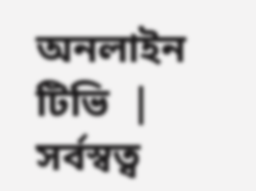অনলাইন টিভি  |  সর্বস্বত্ব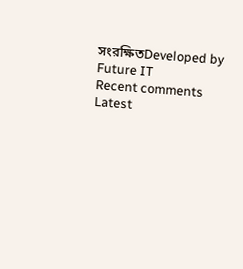সংরক্ষিতDeveloped by Future IT
Recent comments
Latest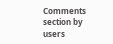Comments section by users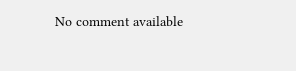No comment available